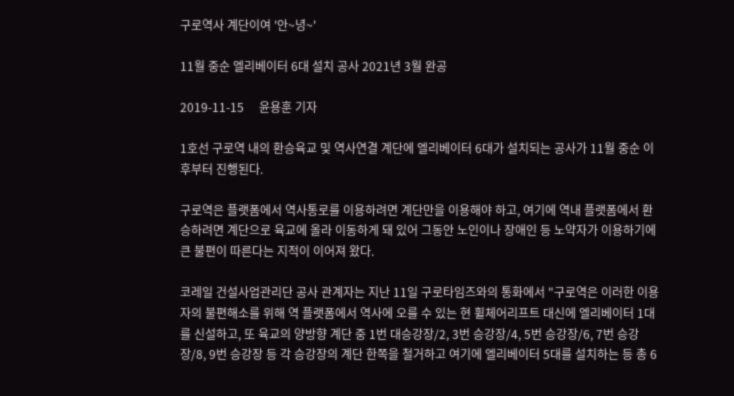구로역사 계단이여 '안~녕~'

11월 중순 엘리베이터 6대 설치 공사 2021년 3월 완공

2019-11-15     윤용훈 기자

1호선 구로역 내의 환승육교 및 역사연결 계단에 엘리베이터 6대가 설치되는 공사가 11월 중순 이후부터 진행된다.

구로역은 플랫폼에서 역사통로를 이용하려면 계단만을 이용해야 하고, 여기에 역내 플랫폼에서 환승하려면 계단으로 육교에 올라 이동하게 돼 있어 그동안 노인이나 장애인 등 노약자가 이용하기에 큰 불편이 따른다는 지적이 이어져 왔다.

코레일 건설사업관리단 공사 관계자는 지난 11일 구로타임즈와의 통화에서 "구로역은 이러한 이용자의 불편해소를 위해 역 플랫폼에서 역사에 오를 수 있는 현 휠체어리프트 대신에 엘리베이터 1대를 신설하고, 또 육교의 양방향 계단 중 1번 대승강장/2, 3번 승강장/4, 5번 승강장/6, 7번 승강장/8, 9번 승강장 등 각 승강장의 계단 한쪽을 철거하고 여기에 엘리베이터 5대를 설치하는 등 총 6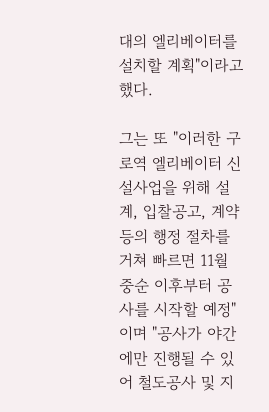대의 엘리베이터를 설치할 계획"이라고 했다.

그는 또 "이러한 구로역 엘리베이터 신설사업을 위해 설계, 입찰공고, 계약 등의 행정 절차를 거쳐 빠르면 11월 중순 이후부터 공사를 시작할 예정"이며 "공사가 야간에만 진행될 수 있어 철도공사 및 지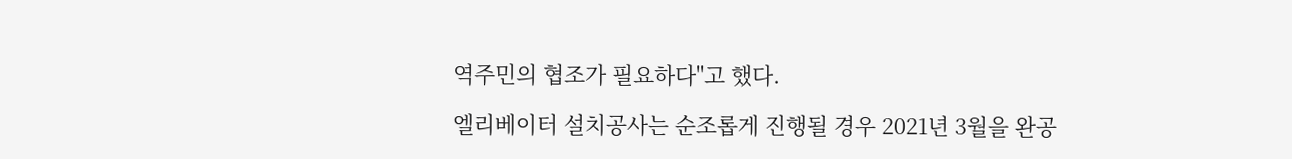역주민의 협조가 필요하다"고 했다.

엘리베이터 설치공사는 순조롭게 진행될 경우 2021년 3월을 완공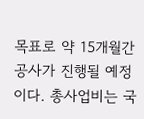목표로 약 15개월간 공사가 진행될 예정이다. 총사업비는 국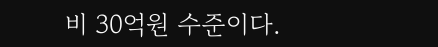비 30억원 수준이다.